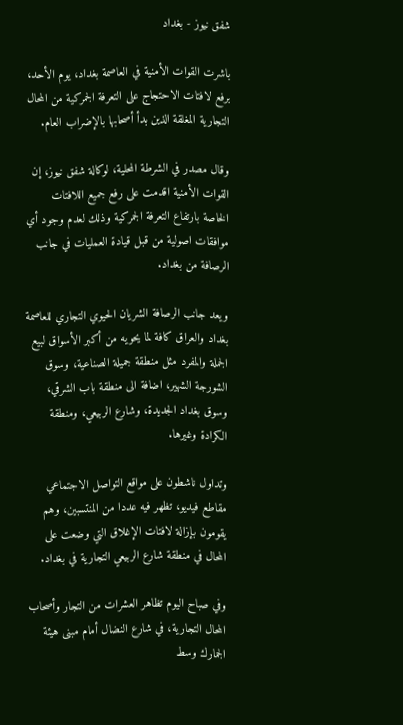شفق نيوز - بغداد

باشرت القوات الأمنية في العاصمة بغداد، يوم الأحد، برفع لافتات الاحتجاج على التعرفة الجمركية من المحال التجارية المغلقة الذين بدأ أصحابها بالإضراب العام.

وقال مصدر في الشرطة المحلية، لوكالة شفق نيوز، إن القوات الأمنية اقدمت على رفع جميع اللافتات الخاصة بارتفاع التعرفة الجمركية وذلك لعدم وجود أي موافقات اصولية من قبل قيادة العمليات في جانب الرصافة من بغداد.

ويعد جانب الرصافة الشريان الحيوي التجاري للعاصمة بغداد والعراق كافة لما يحويه من أكبر الأسواق لبيع الجملة والمفرد مثل منطقة جميلة الصناعية، وسوق الشورجة الشهير، اضافة الى منطقة باب الشرقي، وسوق بغداد الجديدة، وشارع الربيعي، ومنطقة الكرادة وغيرها.

وتداول ناشطون على مواقع التواصل الاجتماعي مقاطع فيديو، تظهر فيه عددا من المنتسبين، وهم يقومون بإزالة لافتات الإغلاق التي وضعت على المحال في منطقة شارع الربيعي التجارية في بغداد.

وفي صباح اليوم تظاهر العشرات من التجار وأصحاب المحال التجارية، في شارع النضال أمام مبنى هيئة الجمارك وسط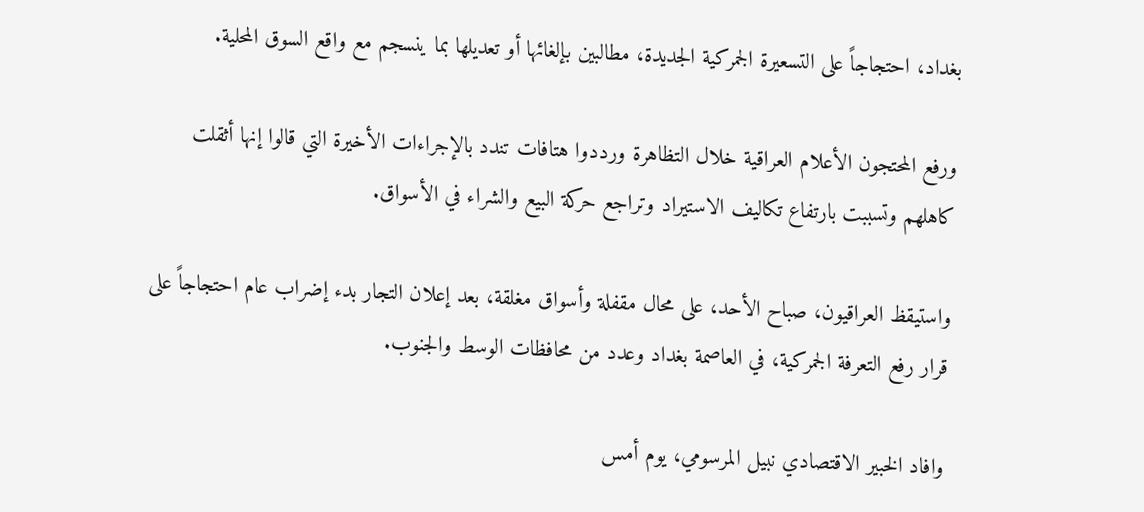بغداد، احتجاجاً على التسعيرة الجمركية الجديدة، مطالبين بإلغائها أو تعديلها بما ينسجم مع واقع السوق المحلية.

ورفع المحتجون الأعلام العراقية خلال التظاهرة ورددوا هتافات تندد بالإجراءات الأخيرة التي قالوا إنها أثقلت كاهلهم وتسببت بارتفاع تكاليف الاستيراد وتراجع حركة البيع والشراء في الأسواق.

واستيقظ العراقيون، صباح الأحد، على محال مقفلة وأسواق مغلقة، بعد إعلان التجار بدء إضراب عام احتجاجاً على قرار رفع التعرفة الجمركية، في العاصمة بغداد وعدد من محافظات الوسط والجنوب.

وافاد الخبير الاقتصادي نبيل المرسومي، يوم أمس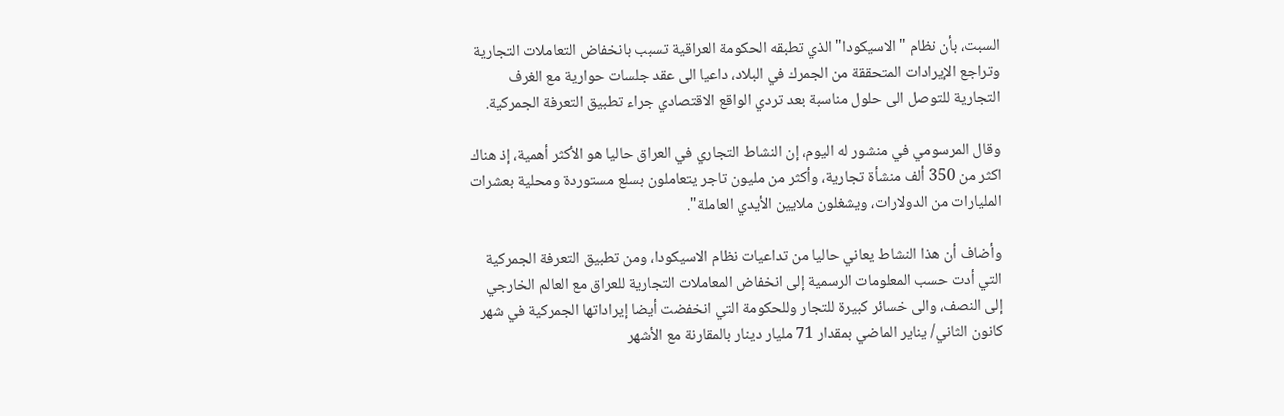السبت، بأن نظام "الاسيكودا" الذي تطبقه الحكومة العراقية تسبب بانخفاض التعاملات التجارية وتراجع الإيرادات المتحققة من الجمرك في البلاد، داعيا الى عقد جلسات حوارية مع الغرف التجارية للتوصل الى حلول مناسبة بعد تردي الواقع الاقتصادي جراء تطبيق التعرفة الجمركية.

وقال المرسومي في منشور له اليوم، إن النشاط التجاري في العراق حاليا هو الأكثر أهمية، إذ هناك اكثر من 350 ألف منشأة تجارية، وأكثر من مليون تاجر يتعاملون بسلع مستوردة ومحلية بعشرات المليارات من الدولارات، ويشغلون ملايين الأيدي العاملة".

وأضاف أن هذا النشاط يعاني حاليا من تداعيات نظام الاسيكودا، ومن تطبيق التعرفة الجمركية التي أدت حسب المعلومات الرسمية إلى انخفاض المعاملات التجارية للعراق مع العالم الخارجي إلى النصف، والى خسائر كبيرة للتجار وللحكومة التي انخفضت أيضا إيراداتها الجمركية في شهر كانون الثاني/ يناير الماضي بمقدار 71 مليار دينار بالمقارنة مع الأشهر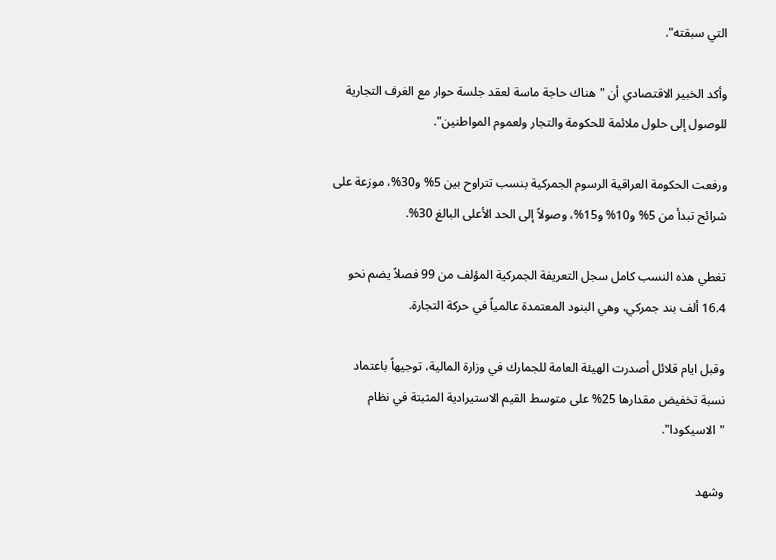التي سبقته".

وأكد الخبير الاقتصادي أن "هناك حاجة ماسة لعقد جلسة حوار مع الغرف التجارية للوصول إلى حلول ملائمة للحكومة والتجار ولعموم المواطنين".

ورفعت الحكومة العراقية الرسوم الجمركية بنسب تتراوح بين 5% و30%، موزعة على شرائح تبدأ من 5% و10% و15%، وصولاً إلى الحد الأعلى البالغ 30%.

تغطي هذه النسب كامل سجل التعريفة الجمركية المؤلف من 99 فصلاً يضم نحو 16.4 ألف بند جمركي، وهي البنود المعتمدة عالمياً في حركة التجارة.

وقبل ايام قلائل أصدرت الهيئة العامة للجمارك في وزارة المالية، توجيهاً باعتماد نسبة تخفيض مقدارها 25% على متوسط القيم الاستيرادية المثبتة في نظام "الاسيكودا".

وشهد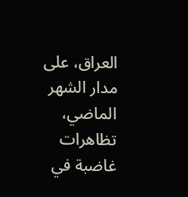العراق، على مدار الشهر الماضي، تظاهرات غاضبة في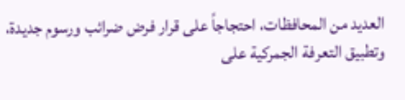العديد من المحافظات، احتجاجاً على قرار فرض ضرائب ورسوم جديدة، وتطبيق التعرفة الجمركية على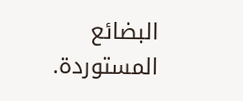البضائع المستوردة.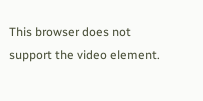This browser does not support the video element.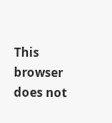This browser does not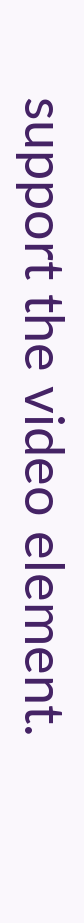support the video element.